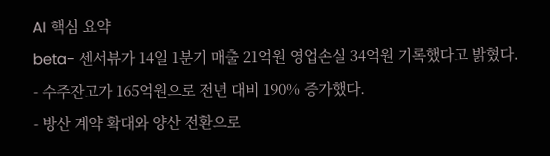AI 핵심 요약
beta- 센서뷰가 14일 1분기 매출 21억원 영업손실 34억원 기록했다고 밝혔다.
- 수주잔고가 165억원으로 전년 대비 190% 증가했다.
- 방산 계약 확대와 양산 전환으로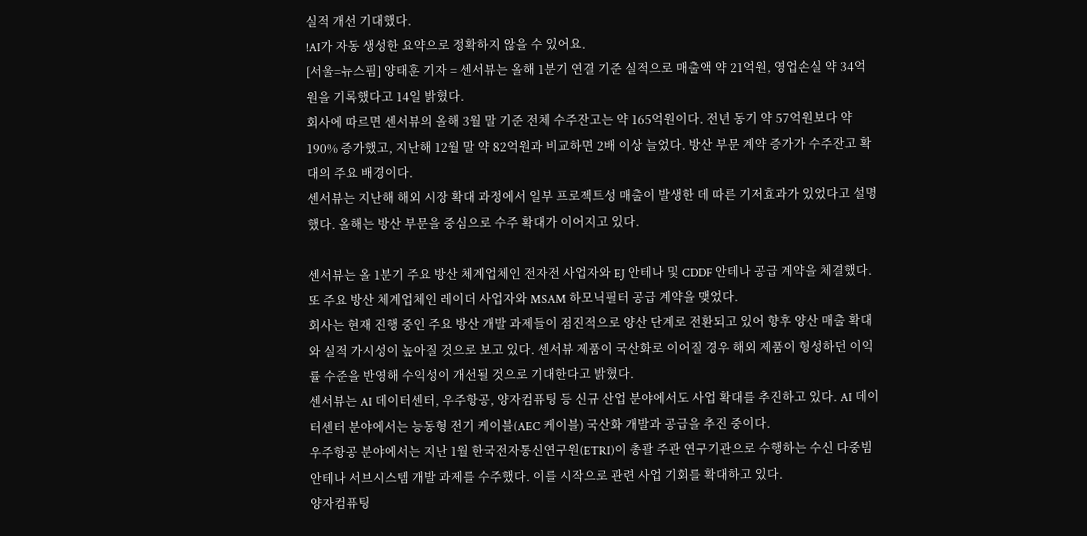실적 개선 기대했다.
!AI가 자동 생성한 요약으로 정확하지 않을 수 있어요.
[서울=뉴스핌] 양태훈 기자 = 센서뷰는 올해 1분기 연결 기준 실적으로 매출액 약 21억원, 영업손실 약 34억원을 기록했다고 14일 밝혔다.
회사에 따르면 센서뷰의 올해 3월 말 기준 전체 수주잔고는 약 165억원이다. 전년 동기 약 57억원보다 약 190% 증가했고, 지난해 12월 말 약 82억원과 비교하면 2배 이상 늘었다. 방산 부문 계약 증가가 수주잔고 확대의 주요 배경이다.
센서뷰는 지난해 해외 시장 확대 과정에서 일부 프로젝트성 매출이 발생한 데 따른 기저효과가 있었다고 설명했다. 올해는 방산 부문을 중심으로 수주 확대가 이어지고 있다.

센서뷰는 올 1분기 주요 방산 체계업체인 전자전 사업자와 EJ 안테나 및 CDDF 안테나 공급 계약을 체결했다. 또 주요 방산 체계업체인 레이더 사업자와 MSAM 하모닉필터 공급 계약을 맺었다.
회사는 현재 진행 중인 주요 방산 개발 과제들이 점진적으로 양산 단계로 전환되고 있어 향후 양산 매출 확대와 실적 가시성이 높아질 것으로 보고 있다. 센서뷰 제품이 국산화로 이어질 경우 해외 제품이 형성하던 이익률 수준을 반영해 수익성이 개선될 것으로 기대한다고 밝혔다.
센서뷰는 AI 데이터센터, 우주항공, 양자컴퓨팅 등 신규 산업 분야에서도 사업 확대를 추진하고 있다. AI 데이터센터 분야에서는 능동형 전기 케이블(AEC 케이블) 국산화 개발과 공급을 추진 중이다.
우주항공 분야에서는 지난 1월 한국전자통신연구원(ETRI)이 총괄 주관 연구기관으로 수행하는 수신 다중빔 안테나 서브시스템 개발 과제를 수주했다. 이를 시작으로 관련 사업 기회를 확대하고 있다.
양자컴퓨팅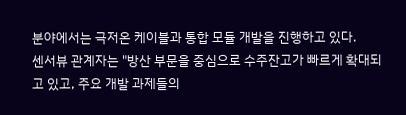분야에서는 극저온 케이블과 통합 모듈 개발을 진행하고 있다.
센서뷰 관계자는 "방산 부문을 중심으로 수주잔고가 빠르게 확대되고 있고, 주요 개발 과제들의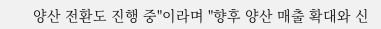양산 전환도 진행 중"이라며 "향후 양산 매출 확대와 신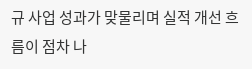규 사업 성과가 맞물리며 실적 개선 흐름이 점차 나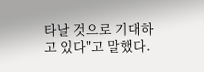타날 것으로 기대하고 있다"고 말했다.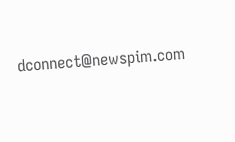dconnect@newspim.com